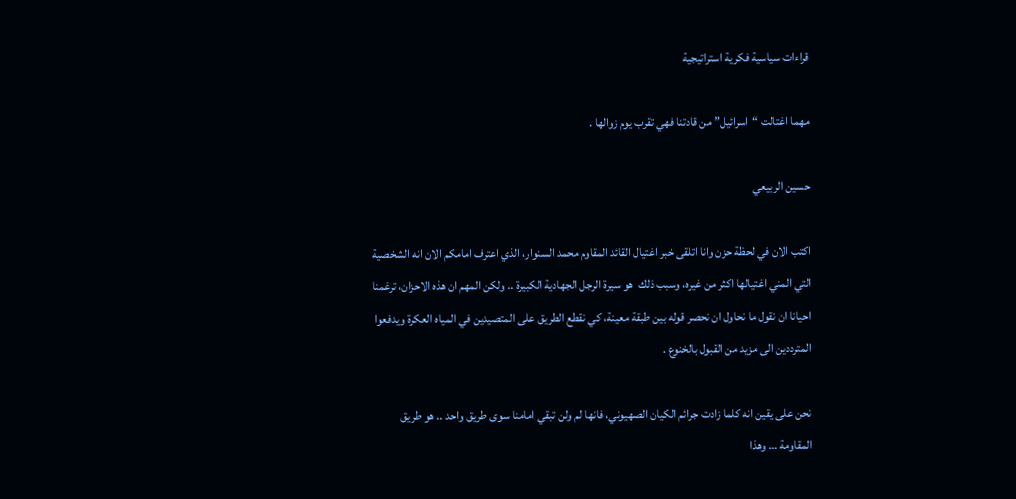قراءات سياسية فكرية استراتيجية

مهما اغتالت “اسرائيل” من قادتنا فهي تقرب يوم زوالها .

حسين الربيعي

اكتب الان في لحظة حزن وانا اتلقى خبر اغتيال القائد المقاوم محمد السنوار، الذي اعترف امامكم الان انه الشخصية التي المني اغتيالها اكثر من غيره، وسبب ذلك  هو سيرة الرجل الجهادية الكبيرة .. ولكن المهم ان هذه الاحزان، ترغمنا احيانا ان نقول ما نحاول ان نحصر قوله بين طبقة معينة، كي نقطع الطريق على المتصيدين في المياه العكرة ويدفعوا المترددين الى مزيد من القبول بالخنوع .

نحن على يقين انه كلما زادت جرائم الكيان الصهيوني، فانها لم ولن تبقي امامنا سوى طريق واحد .. هو طريق المقاومة … وهذا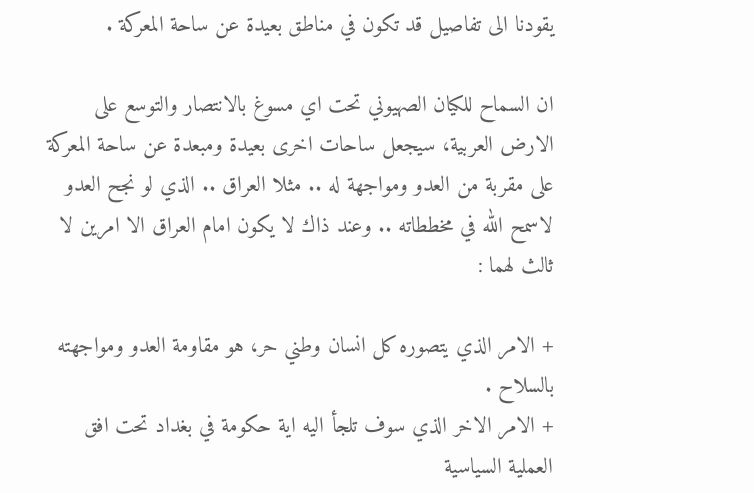يقودنا الى تفاصيل قد تكون في مناطق بعيدة عن ساحة المعركة .

ان السماح للكيان الصهيوني تحت اي مسوغ بالانتصار والتوسع على الارض العربية، سيجعل ساحات اخرى بعيدة ومبعدة عن ساحة المعركة على مقربة من العدو ومواجهة له .. مثلا العراق .. الذي لو نجح العدو لاسمح الله في مخططاته .. وعند ذاك لا يكون امام العراق الا امرين لا ثالث لهما :

+ الامر الذي يتصوره كل انسان وطني حر، هو مقاومة العدو ومواجهته بالسلاح .
+ الامر الاخر الذي سوف تلجأ اليه اية حكومة في بغداد تحت افق العملية السياسية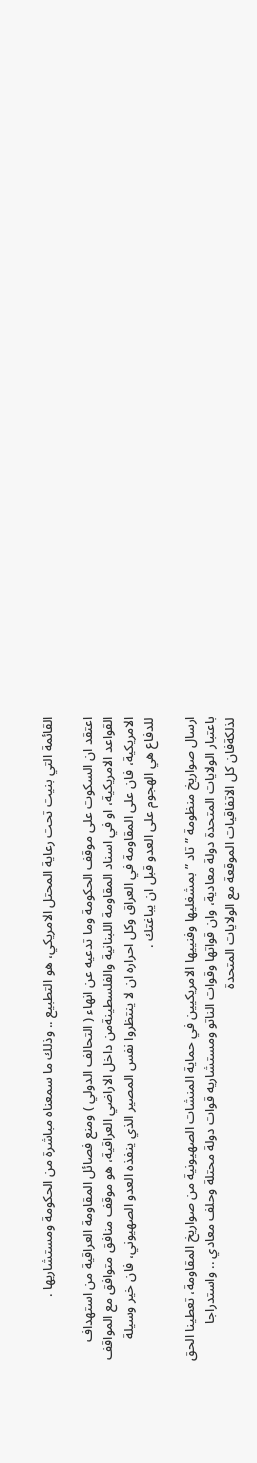القائمة التي بنيت تحت رعاية المحتل الامريكي، هو التطبيع .. وذلك ما سمعناه مباشرة من الحكومة ومستشاريها .

اعتقد ان السكوت على موقف الحكومة وما تدعيه عن انهاء ( التحالف الدولي ) ومنع فصائل المقاومة العراقية من استهداف القواعد الامريكية، او في اسناد المقاومة اللبنانية والفلسطينةمن داخل الاراضي العراقية، هو موقف منافق متوافق مع المواقف الامريكية، فان على المقاومة في العراق وكل احراره ان لا ينتظروا نفس المصير الذي ينفذه العدو الصهيوني، فان خير وسيلة للدفاع هي الهجوم على العدو قبل ان يباغتك .

ارسال صواريخ منظومة ” تاد ” بمشغليها وفنييها الامريكيين في حماية المنشات الصهيونية من صواريخ المقاومة، تعطينا الحق باعتبار الولايات المتحدة دولة معادية، وان قواتها وقوات الناتو ومستشاريه قوات دولة محتلة وحلف معادي .. واستدراجا لذلكةفان كل الاتفاقيات الموقعة مع الولايات المتحدة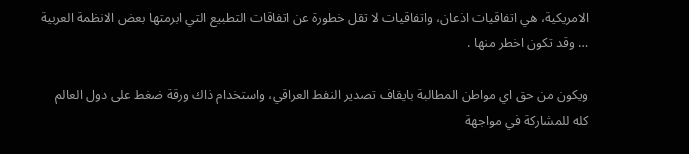الامريكية، هي اتفاقيات اذعان، واتفاقيات لا تقل خطورة عن اتفاقات التطبيع التي ابرمتها بعض الانظمة العربية … وقد تكون اخطر منها .

ويكون من حق اي مواطن المطالبة بايقاف تصدير النفط العراقي، واستخدام ذاك ورقة ضغط على دول العالم كله للمشاركة في مواجهة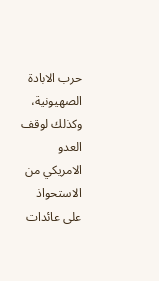حرب الابادة الصهيونية، وكذلك لوقف العدو الامريكي من الاستحواذ على عائدات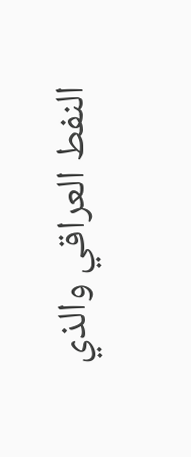النفط العراقي والذي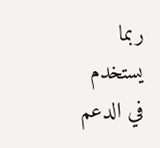ربما يستخدم في الدعم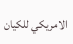الامريكي للكيان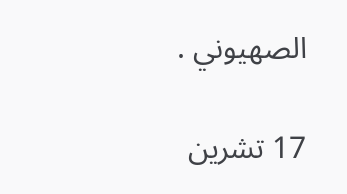الصهيوني .

17 تشرين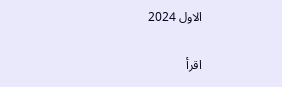الاول 2024

اقرأ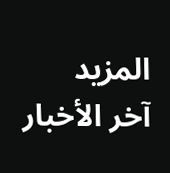المزيد
آخر الأخبار